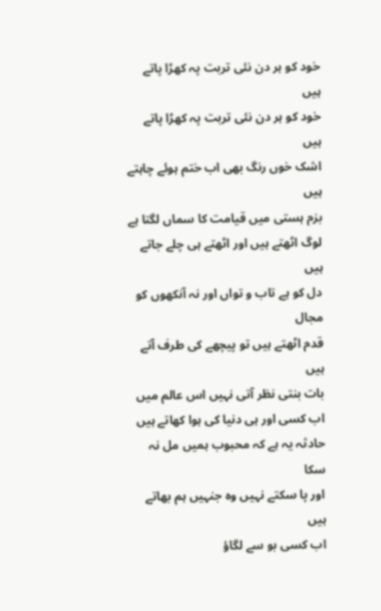خود کو ہر دن نئی تربت پہ کھڑا پاتے ہیں
خود کو ہر دن نئی تربت پہ کھڑا پاتے ہیں
اشک خوں رنگ بھی اب ختم ہوئے چاہتے ہیں
بزم ہستی میں قیامت کا سماں لگتا ہے
لوگ اٹھتے ہیں اور اٹھتے ہی چلے جاتے ہیں
دل کو ہے تاب و تواں اور نہ آنکھوں کو مجال
قدم اٹھتے ہیں تو پیچھے کی طرف آتے ہیں
بات بنتی نظر آتی نہیں اس عالم میں
اب کسی اور ہی دنیا کی ہوا کھاتے ہیں
حادثہ یہ ہے کہ محبوب ہمیں مل نہ سکا
اور پا سکتے نہیں وہ جنہیں ہم بھاتے ہیں
اب کسی بو سے لگاؤ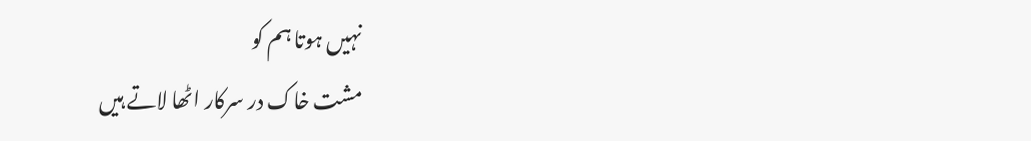نہیں ہوتا ہم کو
مشت خاک در سرکار اٹھا لاتے ہیں